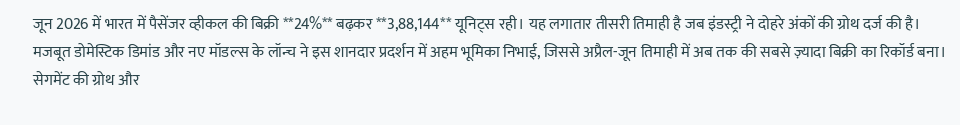जून 2026 में भारत में पैसेंजर व्हीकल की बिक्री **24%** बढ़कर **3,88,144** यूनिट्स रही। यह लगातार तीसरी तिमाही है जब इंडस्ट्री ने दोहरे अंकों की ग्रोथ दर्ज की है। मजबूत डोमेस्टिक डिमांड और नए मॉडल्स के लॉन्च ने इस शानदार प्रदर्शन में अहम भूमिका निभाई, जिससे अप्रैल-जून तिमाही में अब तक की सबसे ज़्यादा बिक्री का रिकॉर्ड बना।
सेगमेंट की ग्रोथ और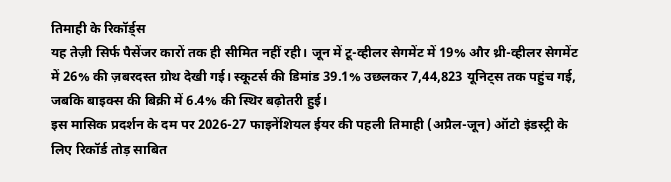तिमाही के रिकॉर्ड्स
यह तेज़ी सिर्फ पैसेंजर कारों तक ही सीमित नहीं रही। जून में टू-व्हीलर सेगमेंट में 19% और थ्री-व्हीलर सेगमेंट में 26% की ज़बरदस्त ग्रोथ देखी गई। स्कूटर्स की डिमांड 39.1% उछलकर 7,44,823 यूनिट्स तक पहुंच गई, जबकि बाइक्स की बिक्री में 6.4% की स्थिर बढ़ोतरी हुई।
इस मासिक प्रदर्शन के दम पर 2026-27 फाइनेंशियल ईयर की पहली तिमाही (अप्रैल-जून) ऑटो इंडस्ट्री के लिए रिकॉर्ड तोड़ साबित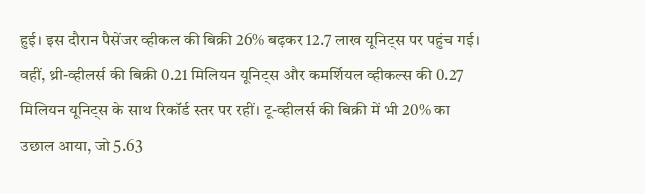हुई। इस दौरान पैसेंजर व्हीकल की बिक्री 26% बढ़कर 12.7 लाख यूनिट्स पर पहुंच गई। वहीं, थ्री-व्हीलर्स की बिक्री 0.21 मिलियन यूनिट्स और कमर्शियल व्हीकल्स की 0.27 मिलियन यूनिट्स के साथ रिकॉर्ड स्तर पर रहीं। टू-व्हीलर्स की बिक्री में भी 20% का उछाल आया, जो 5.63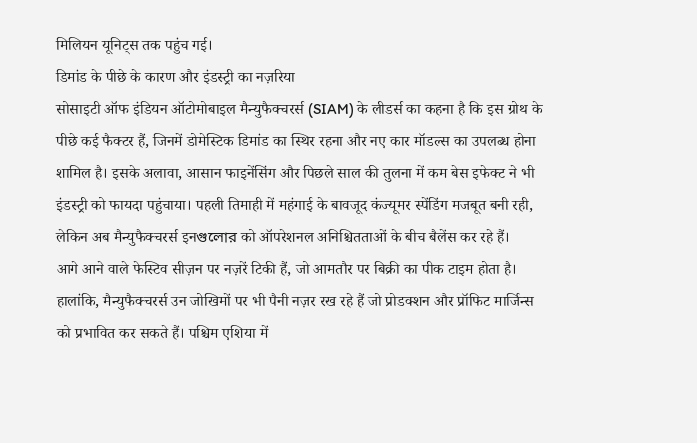मिलियन यूनिट्स तक पहुंच गई।
डिमांड के पीछे के कारण और इंडस्ट्री का नज़रिया
सोसाइटी ऑफ इंडियन ऑटोमोबाइल मैन्युफैक्चरर्स (SIAM) के लीडर्स का कहना है कि इस ग्रोथ के पीछे कई फैक्टर हैं, जिनमें डोमेस्टिक डिमांड का स्थिर रहना और नए कार मॉडल्स का उपलब्ध होना शामिल है। इसके अलावा, आसान फाइनेंसिंग और पिछले साल की तुलना में कम बेस इफेक्ट ने भी इंडस्ट्री को फायदा पहुंचाया। पहली तिमाही में महंगाई के बावजूद कंज्यूमर स्पेंडिंग मजबूत बनी रही, लेकिन अब मैन्युफैक्चरर्स इनগুলোর को ऑपरेशनल अनिश्चितताओं के बीच बैलेंस कर रहे हैं।
आगे आने वाले फेस्टिव सीज़न पर नज़रें टिकी हैं, जो आमतौर पर बिक्री का पीक टाइम होता है। हालांकि, मैन्युफैक्चरर्स उन जोखिमों पर भी पैनी नज़र रख रहे हैं जो प्रोडक्शन और प्रॉफिट मार्जिन्स को प्रभावित कर सकते हैं। पश्चिम एशिया में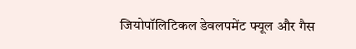जियोपॉलिटिकल डेवलपमेंट फ्यूल और गैस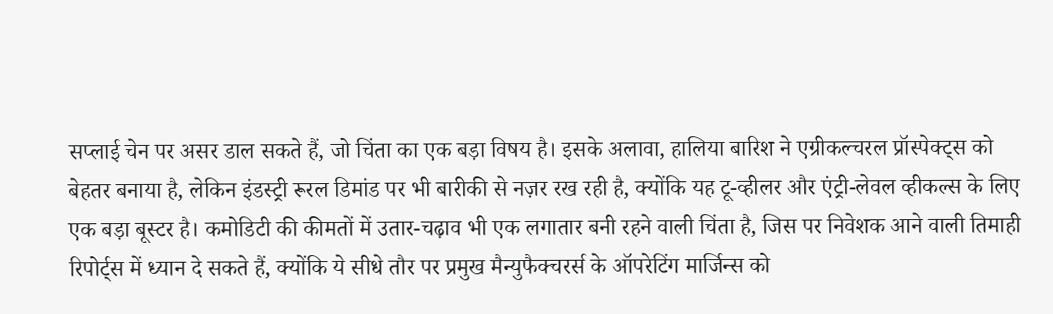सप्लाई चेन पर असर डाल सकते हैं, जो चिंता का एक बड़ा विषय है। इसके अलावा, हालिया बारिश ने एग्रीकल्चरल प्रॉस्पेक्ट्स को बेहतर बनाया है, लेकिन इंडस्ट्री रूरल डिमांड पर भी बारीकी से नज़र रख रही है, क्योंकि यह टू-व्हीलर और एंट्री-लेवल व्हीकल्स के लिए एक बड़ा बूस्टर है। कमोडिटी की कीमतों में उतार-चढ़ाव भी एक लगातार बनी रहने वाली चिंता है, जिस पर निवेशक आने वाली तिमाही रिपोर्ट्स में ध्यान दे सकते हैं, क्योंकि ये सीधे तौर पर प्रमुख मैन्युफैक्चरर्स के ऑपरेटिंग मार्जिन्स को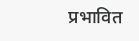प्रभावित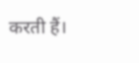करती हैं।